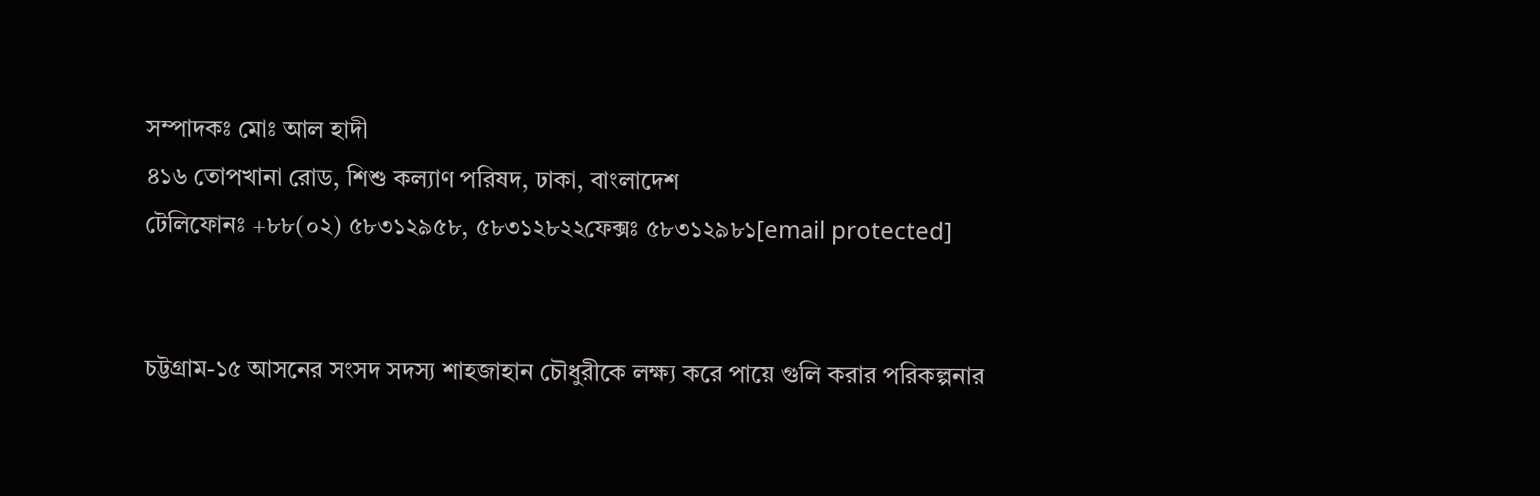সম্পাদকঃ মোঃ আল হাদী
৪১৬ তোপখানা রোড, শিশু কল্যাণ পরিষদ, ঢাকা, বাংলাদেশ
টেলিফোনঃ +৮৮(০২) ৫৮৩১২৯৫৮, ৫৮৩১২৮২২ফেক্সঃ ৫৮৩১২৯৮১[email protected]


চট্টগ্রাম-১৫ আসনের সংসদ সদস্য শাহজাহান চৌধুরীকে লক্ষ্য করে পায়ে গুলি করার পরিকল্পনার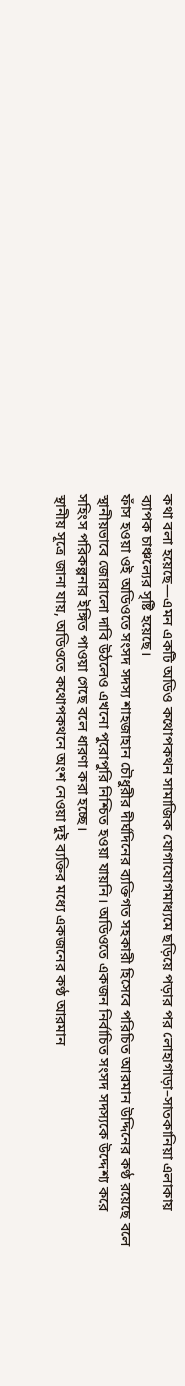কথা বলা হয়েছে—এমন একটি অডিও কথোপকথন সামাজিক যোগাযোগমাধ্যমে ছড়িয়ে পড়ার পর লোহাগাড়া–সাতকানিয়া এলাকায় ব্যাপক চাঞ্চল্যের সৃষ্টি হয়েছে।
ফাঁস হওয়া ওই অডিওতে সংসদ সদস্য শাহজাহান চৌধুরীর দীর্ঘদিনের ব্যক্তিগত সহকারী হিসেবে পরিচিত আরমান উদ্দিনের কণ্ঠ রয়েছে বলে স্থানীয়ভাবে জোরালো দাবি উঠলেও এখনো পুরোপুরি নিশ্চিত হওয়া যায়নি। অডিওতে একজন নির্বাচিত সংসদ সদস্যকে উদ্দেশ্য করে সহিংস পরিকল্পনার ইঙ্গিত পাওয়া গেছে বলে ধারণা করা হচ্ছে।
স্থানীয় সূত্রে জানা যায়, অডিওতে কথোপকথনে অংশ নেওয়া দুই ব্যক্তির মধ্যে একজনের কণ্ঠ আরমান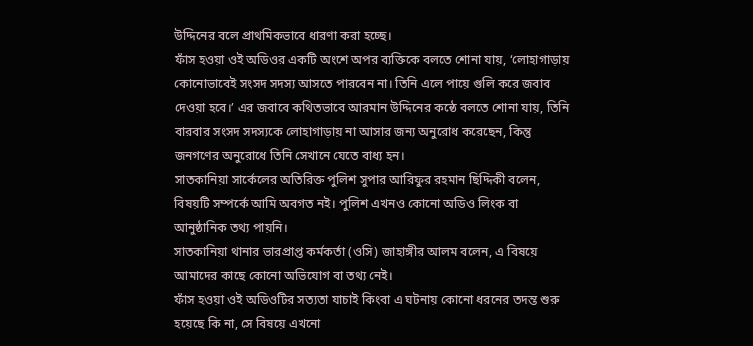উদ্দিনের বলে প্রাথমিকভাবে ধারণা করা হচ্ছে।
ফাঁস হওয়া ওই অডিওর একটি অংশে অপর ব্যক্তিকে বলতে শোনা যায়, ‘লোহাগাড়ায় কোনোভাবেই সংসদ সদস্য আসতে পারবেন না। তিনি এলে পায়ে গুলি করে জবাব দেওয়া হবে।’ এর জবাবে কথিতভাবে আরমান উদ্দিনের কন্ঠে বলতে শোনা যায়, তিনি বারবার সংসদ সদস্যকে লোহাগাড়ায় না আসার জন্য অনুরোধ করেছেন, কিন্তু জনগণের অনুরোধে তিনি সেখানে যেতে বাধ্য হন।
সাতকানিয়া সার্কেলের অতিরিক্ত পুলিশ সুপার আরিফুর রহমান ছিদ্দিকী বলেন, বিষয়টি সম্পর্কে আমি অবগত নই। পুলিশ এখনও কোনো অডিও লিংক বা আনুষ্ঠানিক তথ্য পায়নি।
সাতকানিয়া থানার ভারপ্রাপ্ত কর্মকর্তা (ওসি) জাহাঙ্গীর আলম বলেন, এ বিষয়ে আমাদের কাছে কোনো অভিযোগ বা তথ্য নেই।
ফাঁস হওয়া ওই অডিওটির সত্যতা যাচাই কিংবা এ ঘটনায় কোনো ধরনের তদন্ত শুরু হয়েছে কি না, সে বিষয়ে এখনো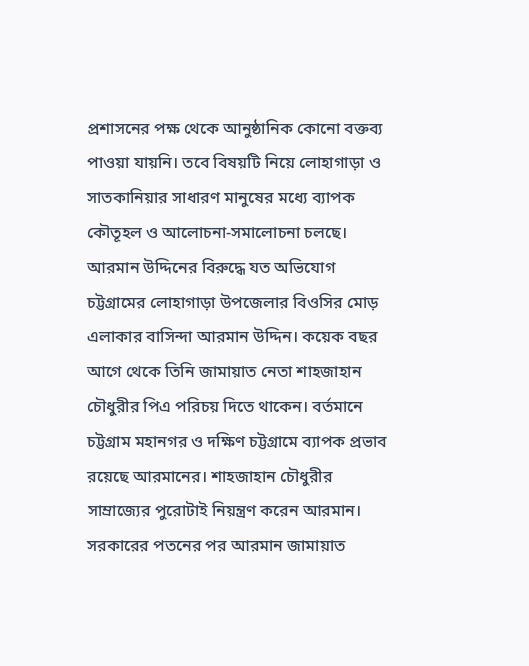প্রশাসনের পক্ষ থেকে আনুষ্ঠানিক কোনো বক্তব্য পাওয়া যায়নি। তবে বিষয়টি নিয়ে লোহাগাড়া ও সাতকানিয়ার সাধারণ মানুষের মধ্যে ব্যাপক কৌতূহল ও আলোচনা-সমালোচনা চলছে।
আরমান উদ্দিনের বিরুদ্ধে যত অভিযোগ
চট্টগ্রামের লোহাগাড়া উপজেলার বিওসির মোড় এলাকার বাসিন্দা আরমান উদ্দিন। কয়েক বছর আগে থেকে তিনি জামায়াত নেতা শাহজাহান চৌধুরীর পিএ পরিচয় দিতে থাকেন। বর্তমানে চট্টগ্রাম মহানগর ও দক্ষিণ চট্টগ্রামে ব্যাপক প্রভাব রয়েছে আরমানের। শাহজাহান চৌধুরীর সাম্রাজ্যের পুরোটাই নিয়ন্ত্রণ করেন আরমান। সরকারের পতনের পর আরমান জামায়াত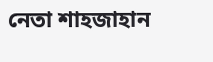নেতা শাহজাহান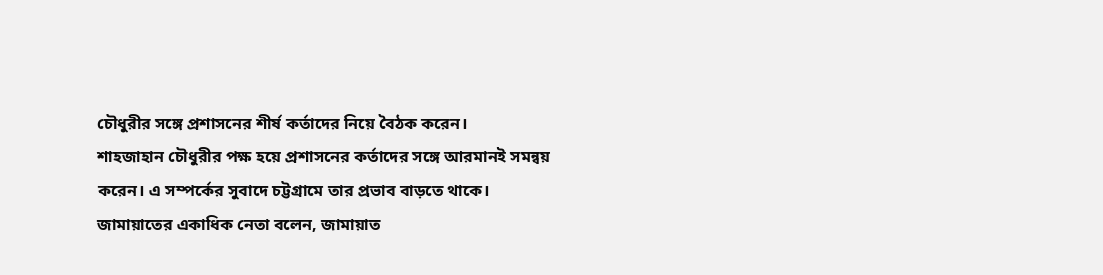চৌধুরীর সঙ্গে প্রশাসনের শীর্ষ কর্তাদের নিয়ে বৈঠক করেন।
শাহজাহান চৌধুরীর পক্ষ হয়ে প্রশাসনের কর্তাদের সঙ্গে আরমানই সমন্বয় করেন। এ সম্পর্কের সুবাদে চট্টগ্রামে তার প্রভাব বাড়তে থাকে।
জামায়াতের একাধিক নেতা বলেন, জামায়াত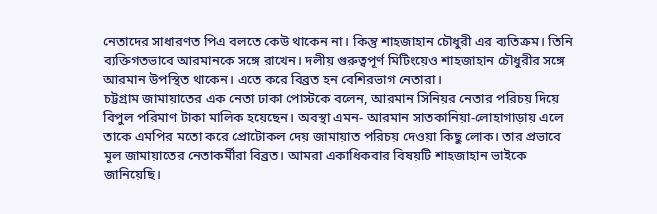নেতাদের সাধারণত পিএ বলতে কেউ থাকেন না। কিন্তু শাহজাহান চৌধুরী এর ব্যতিক্রম। তিনি ব্যক্তিগতভাবে আরমানকে সঙ্গে রাখেন। দলীয় গুরুত্বপূর্ণ মিটিংয়েও শাহজাহান চৌধুরীর সঙ্গে আরমান উপস্থিত থাকেন। এতে করে বিব্রত হন বেশিরভাগ নেতারা।
চট্টগ্রাম জামায়াতের এক নেতা ঢাকা পোস্টকে বলেন, আরমান সিনিয়র নেতার পরিচয় দিয়ে বিপুল পরিমাণ টাকা মালিক হয়েছেন। অবস্থা এমন- আরমান সাতকানিয়া-লোহাগাড়ায় এলে তাকে এমপির মতো করে প্রোটোকল দেয় জামায়াত পরিচয় দেওয়া কিছু লোক। তার প্রভাবে মূল জামায়াতের নেতাকর্মীরা বিব্রত। আমরা একাধিকবার বিষয়টি শাহজাহান ভাইকে জানিয়েছি।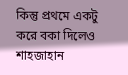কিন্তু প্রথমে একটু করে বকা দিলেও শাহজাহান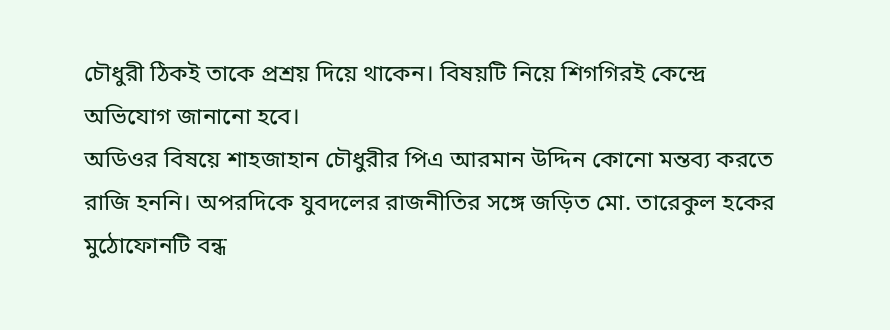চৌধুরী ঠিকই তাকে প্রশ্রয় দিয়ে থাকেন। বিষয়টি নিয়ে শিগগিরই কেন্দ্রে অভিযোগ জানানো হবে।
অডিওর বিষয়ে শাহজাহান চৌধুরীর পিএ আরমান উদ্দিন কোনো মন্তব্য করতে রাজি হননি। অপরদিকে যুবদলের রাজনীতির সঙ্গে জড়িত মো. তারেকুল হকের মুঠোফোনটি বন্ধ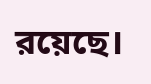রয়েছে।